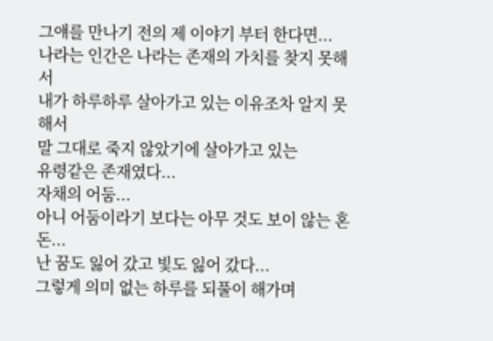그얘를 만나기 전의 제 이야기 부터 한다면...
나라는 인간은 나라는 존재의 가치를 찾지 못해서
내가 하루하루 살아가고 있는 이유조차 알지 못해서
말 그대로 죽지 않았기에 살아가고 있는
유령같은 존재였다...
자채의 어둠...
아니 어둠이라기 보다는 아무 것도 보이 않는 혼돈...
난 꿈도 잃어 갔고 빛도 잃어 갔다...
그렇게 의미 없는 하루를 되풀이 해가며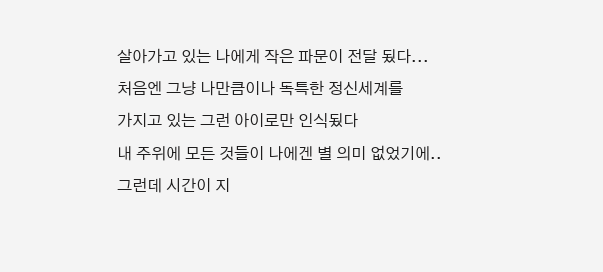살아가고 있는 나에게 작은 파문이 전달 됬다...
처음엔 그냥 나만큼이나 독특한 정신세계를
가지고 있는 그런 아이로만 인식됬다
내 주위에 모든 것들이 나에겐 별 의미 없었기에..
그런데 시간이 지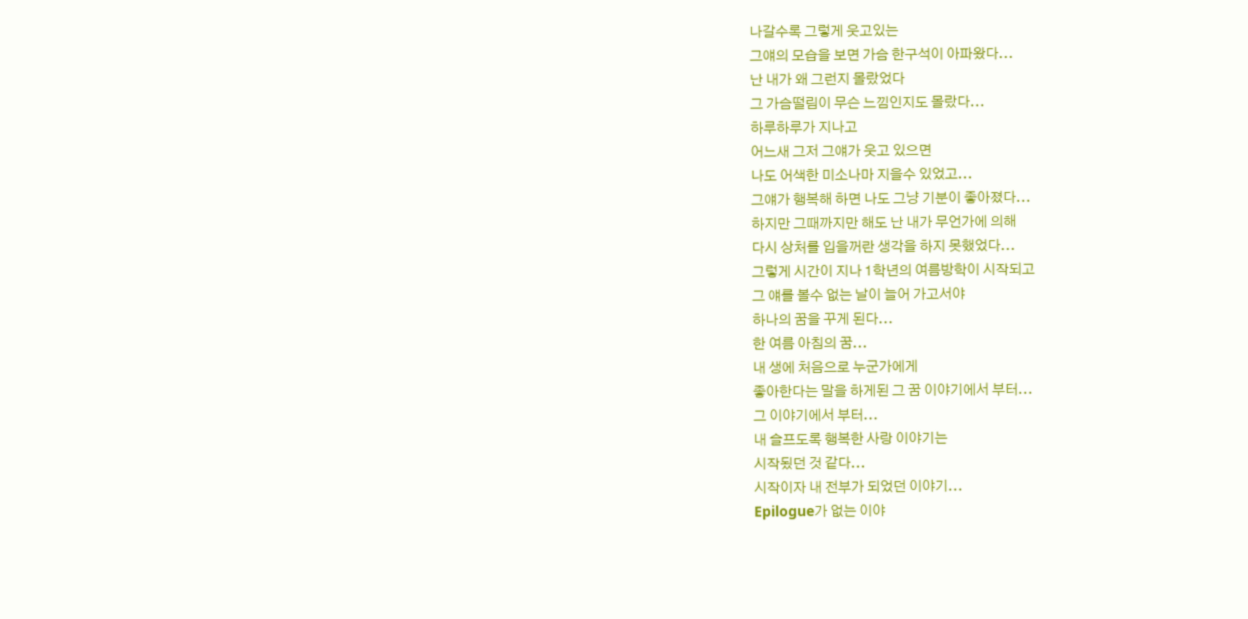나갈수록 그렇게 웃고있는
그얘의 모습을 보면 가슴 한구석이 아파왔다...
난 내가 왜 그런지 몰랐었다
그 가슴떨림이 무슨 느낌인지도 몰랐다...
하루하루가 지나고
어느새 그저 그얘가 웃고 있으면
나도 어색한 미소나마 지을수 있었고...
그얘가 행복해 하면 나도 그냥 기분이 좋아졌다...
하지만 그때까지만 해도 난 내가 무언가에 의해
다시 상처를 입을꺼란 생각을 하지 못했었다...
그렇게 시간이 지나 1학년의 여름방학이 시작되고
그 얘를 볼수 없는 날이 늘어 가고서야
하나의 꿈을 꾸게 된다...
한 여름 아침의 꿈...
내 생에 처음으로 누군가에게
좋아한다는 말을 하게된 그 꿈 이야기에서 부터...
그 이야기에서 부터...
내 슬프도록 행복한 사랑 이야기는
시작됬던 것 같다...
시작이자 내 전부가 되었던 이야기...
Epilogue가 없는 이야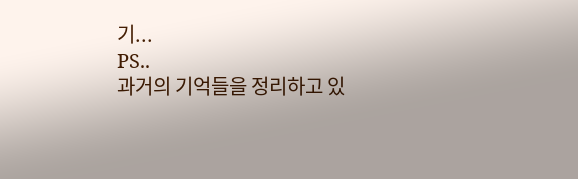기...
PS..
과거의 기억들을 정리하고 있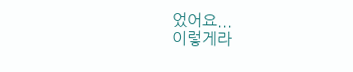었어요...
이렇게라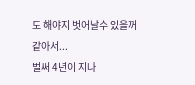도 해야지 벗어날수 있을꺼 같아서...
벌써 4년이 지나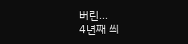버린...
4년째 씌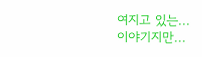여지고 있는...
이야기지만...